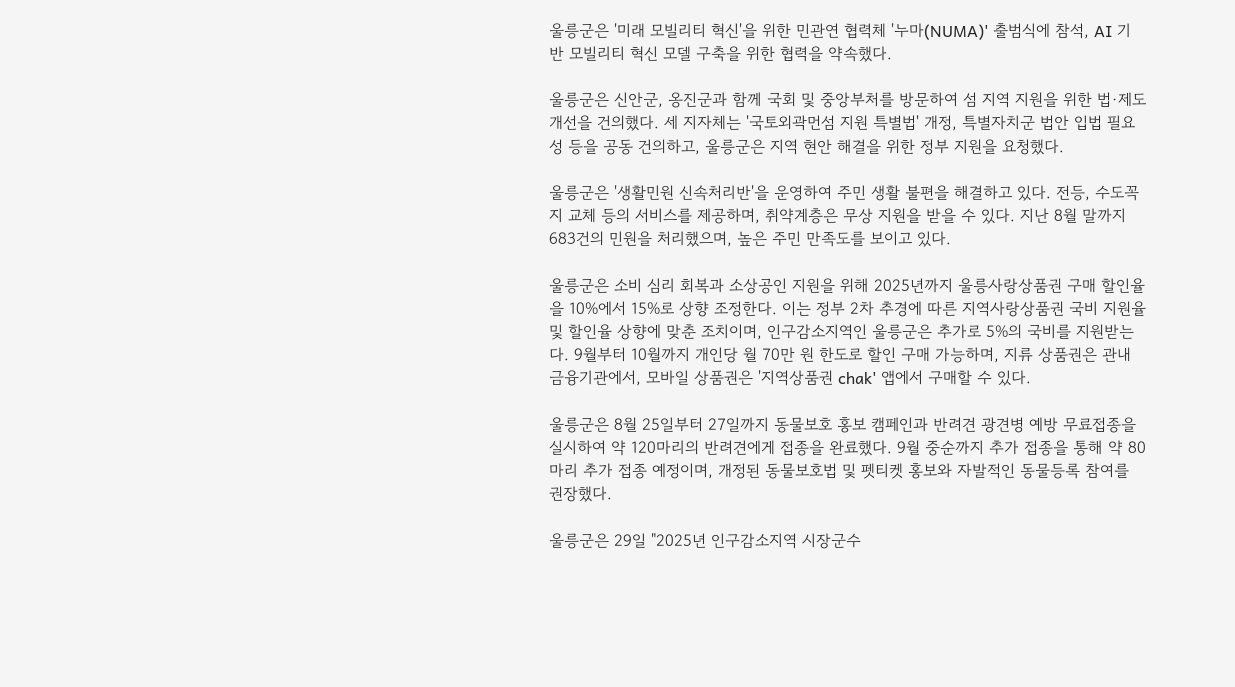울릉군은 '미래 모빌리티 혁신'을 위한 민관연 협력체 '누마(NUMA)' 출범식에 참석, AI 기반 모빌리티 혁신 모델 구축을 위한 협력을 약속했다.

울릉군은 신안군, 옹진군과 함께 국회 및 중앙부처를 방문하여 섬 지역 지원을 위한 법·제도 개선을 건의했다. 세 지자체는 '국토외곽먼섬 지원 특별법' 개정, 특별자치군 법안 입법 필요성 등을 공동 건의하고, 울릉군은 지역 현안 해결을 위한 정부 지원을 요청했다.

울릉군은 '생활민원 신속처리반'을 운영하여 주민 생활 불편을 해결하고 있다. 전등, 수도꼭지 교체 등의 서비스를 제공하며, 취약계층은 무상 지원을 받을 수 있다. 지난 8월 말까지 683건의 민원을 처리했으며, 높은 주민 만족도를 보이고 있다.

울릉군은 소비 심리 회복과 소상공인 지원을 위해 2025년까지 울릉사랑상품권 구매 할인율을 10%에서 15%로 상향 조정한다. 이는 정부 2차 추경에 따른 지역사랑상품권 국비 지원율 및 할인율 상향에 맞춘 조치이며, 인구감소지역인 울릉군은 추가로 5%의 국비를 지원받는다. 9월부터 10월까지 개인당 월 70만 원 한도로 할인 구매 가능하며, 지류 상품권은 관내 금융기관에서, 모바일 상품권은 '지역상품권 chak' 앱에서 구매할 수 있다.

울릉군은 8월 25일부터 27일까지 동물보호 홍보 캠페인과 반려견 광견병 예방 무료접종을 실시하여 약 120마리의 반려견에게 접종을 완료했다. 9월 중순까지 추가 접종을 통해 약 80마리 추가 접종 예정이며, 개정된 동물보호법 및 펫티켓 홍보와 자발적인 동물등록 참여를 권장했다.

울릉군은 29일 "2025년 인구감소지역 시장군수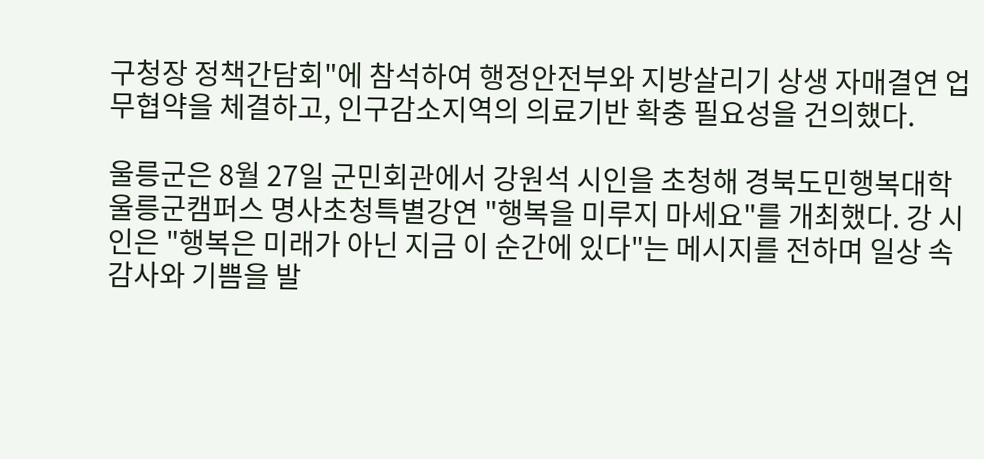구청장 정책간담회"에 참석하여 행정안전부와 지방살리기 상생 자매결연 업무협약을 체결하고, 인구감소지역의 의료기반 확충 필요성을 건의했다.

울릉군은 8월 27일 군민회관에서 강원석 시인을 초청해 경북도민행복대학 울릉군캠퍼스 명사초청특별강연 "행복을 미루지 마세요"를 개최했다. 강 시인은 "행복은 미래가 아닌 지금 이 순간에 있다"는 메시지를 전하며 일상 속 감사와 기쁨을 발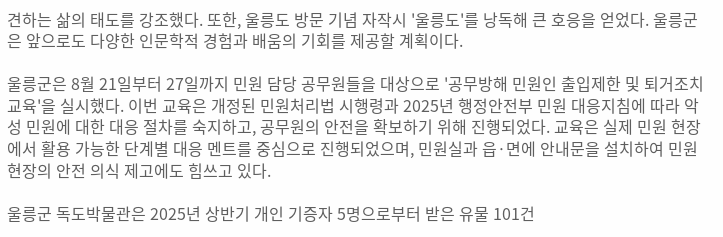견하는 삶의 태도를 강조했다. 또한, 울릉도 방문 기념 자작시 '울릉도'를 낭독해 큰 호응을 얻었다. 울릉군은 앞으로도 다양한 인문학적 경험과 배움의 기회를 제공할 계획이다.

울릉군은 8월 21일부터 27일까지 민원 담당 공무원들을 대상으로 '공무방해 민원인 출입제한 및 퇴거조치 교육'을 실시했다. 이번 교육은 개정된 민원처리법 시행령과 2025년 행정안전부 민원 대응지침에 따라 악성 민원에 대한 대응 절차를 숙지하고, 공무원의 안전을 확보하기 위해 진행되었다. 교육은 실제 민원 현장에서 활용 가능한 단계별 대응 멘트를 중심으로 진행되었으며, 민원실과 읍·면에 안내문을 설치하여 민원 현장의 안전 의식 제고에도 힘쓰고 있다.

울릉군 독도박물관은 2025년 상반기 개인 기증자 5명으로부터 받은 유물 101건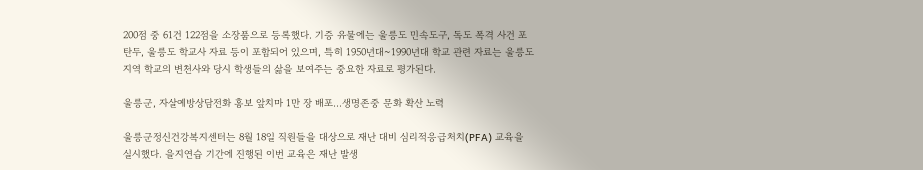200점 중 61건 122점을 소장품으로 등록했다. 기증 유물에는 울릉도 민속도구, 독도 폭격 사건 포탄두, 울릉도 학교사 자료 등이 포함되어 있으며, 특히 1950년대~1990년대 학교 관련 자료는 울릉도 지역 학교의 변천사와 당시 학생들의 삶을 보여주는 중요한 자료로 평가된다.

울릉군, 자살예방상담전화 홍보 앞치마 1만 장 배포…생명존중 문화 확산 노력

울릉군정신건강복지센터는 8월 18일 직원들을 대상으로 재난 대비 심리적응급처치(PFA) 교육을 실시했다. 을지연습 기간에 진행된 이번 교육은 재난 발생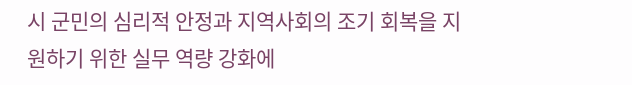시 군민의 심리적 안정과 지역사회의 조기 회복을 지원하기 위한 실무 역량 강화에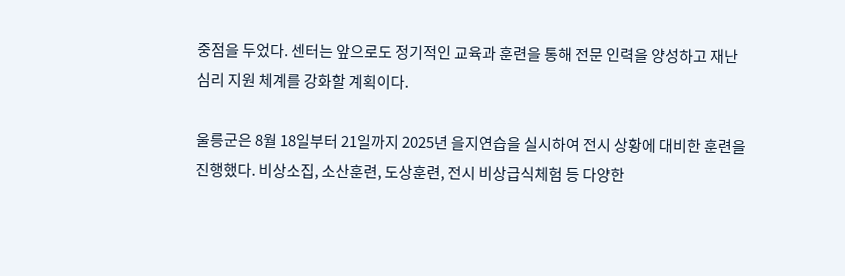중점을 두었다. 센터는 앞으로도 정기적인 교육과 훈련을 통해 전문 인력을 양성하고 재난 심리 지원 체계를 강화할 계획이다.

울릉군은 8월 18일부터 21일까지 2025년 을지연습을 실시하여 전시 상황에 대비한 훈련을 진행했다. 비상소집, 소산훈련, 도상훈련, 전시 비상급식체험 등 다양한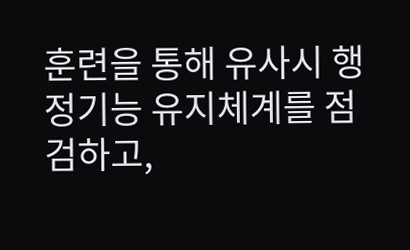훈련을 통해 유사시 행정기능 유지체계를 점검하고,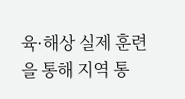육·해상 실제 훈련을 통해 지역 통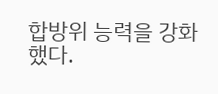합방위 능력을 강화했다.